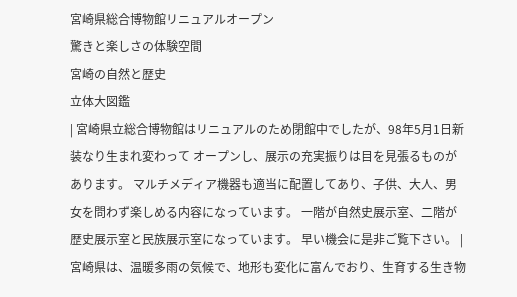宮崎県総合博物館リニュアルオープン
驚きと楽しさの体験空間
宮崎の自然と歴史
立体大図鑑
| 宮崎県立総合博物館はリニュアルのため閉館中でしたが、98年5月1日新装なり生まれ変わって オープンし、展示の充実振りは目を見張るものがあります。 マルチメディア機器も適当に配置してあり、子供、大人、男女を問わず楽しめる内容になっています。 一階が自然史展示室、二階が歴史展示室と民族展示室になっています。 早い機会に是非ご覧下さい。 |
宮崎県は、温暖多雨の気候で、地形も変化に富んでおり、生育する生き物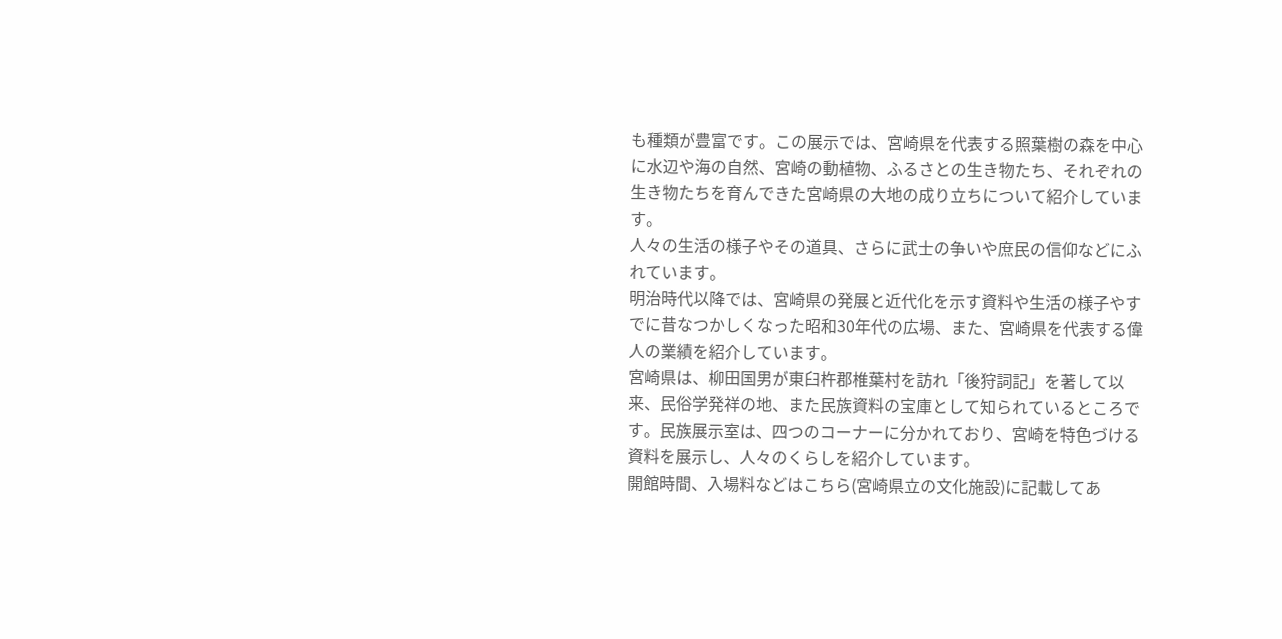も種類が豊富です。この展示では、宮崎県を代表する照葉樹の森を中心に水辺や海の自然、宮崎の動植物、ふるさとの生き物たち、それぞれの生き物たちを育んできた宮崎県の大地の成り立ちについて紹介しています。
人々の生活の様子やその道具、さらに武士の争いや庶民の信仰などにふれています。
明治時代以降では、宮崎県の発展と近代化を示す資料や生活の様子やすでに昔なつかしくなった昭和30年代の広場、また、宮崎県を代表する偉人の業績を紹介しています。
宮崎県は、柳田国男が東臼杵郡椎葉村を訪れ「後狩詞記」を著して以来、民俗学発祥の地、また民族資料の宝庫として知られているところです。民族展示室は、四つのコーナーに分かれており、宮崎を特色づける資料を展示し、人々のくらしを紹介しています。
開館時間、入場料などはこちら(宮崎県立の文化施設)に記載してあ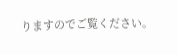りますのでご覧ください。